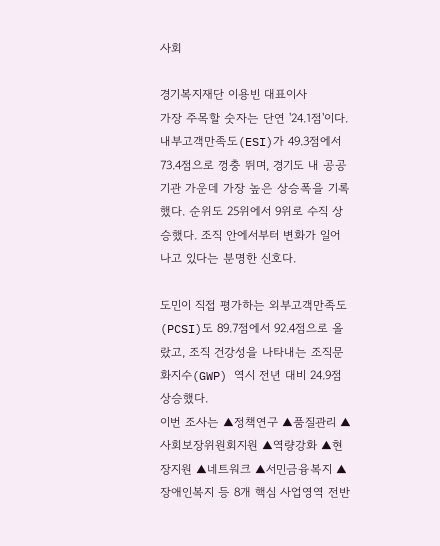사회

경기복지재단 이용빈 대표이사
가장 주목할 숫자는 단연 '24.1점'이다. 내부고객만족도(ESI)가 49.3점에서 73.4점으로 껑충 뛰며, 경기도 내 공공기관 가운데 가장 높은 상승폭을 기록했다. 순위도 25위에서 9위로 수직 상승했다. 조직 안에서부터 변화가 일어나고 있다는 분명한 신호다.

도민이 직접 평가하는 외부고객만족도(PCSI)도 89.7점에서 92.4점으로 올랐고, 조직 건강성을 나타내는 조직문화지수(GWP) 역시 전년 대비 24.9점 상승했다.
이번 조사는 ▲정책연구 ▲품질관리 ▲사회보장위원회지원 ▲역량강화 ▲현장지원 ▲네트워크 ▲서민금융복지 ▲장애인복지 등 8개 핵심 사업영역 전반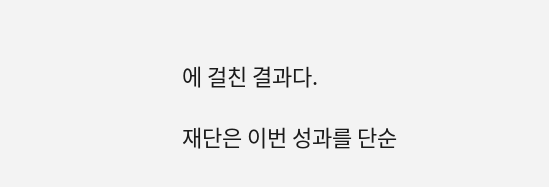에 걸친 결과다.

재단은 이번 성과를 단순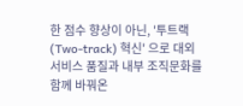한 점수 향상이 아닌, '투트랙(Two-track) 혁신' 으로 대외 서비스 품질과 내부 조직문화를 함께 바꿔온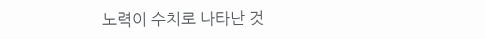노력이 수치로 나타난 것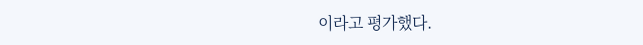이라고 평가했다.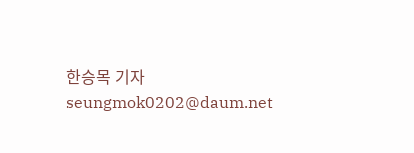한승목 기자 seungmok0202@daum.net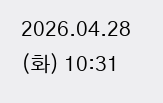2026.04.28 (화) 10:31